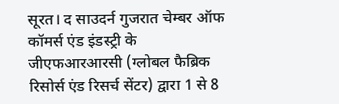सूरत। द साउदर्न गुजरात चेम्बर ऑफ कॉमर्स एंड इंडस्ट्री के जीएफआरआरसी (ग्लोबल फैब्रिक रिसोर्स एंड रिसर्च सेंटर) द्वारा 1 से 8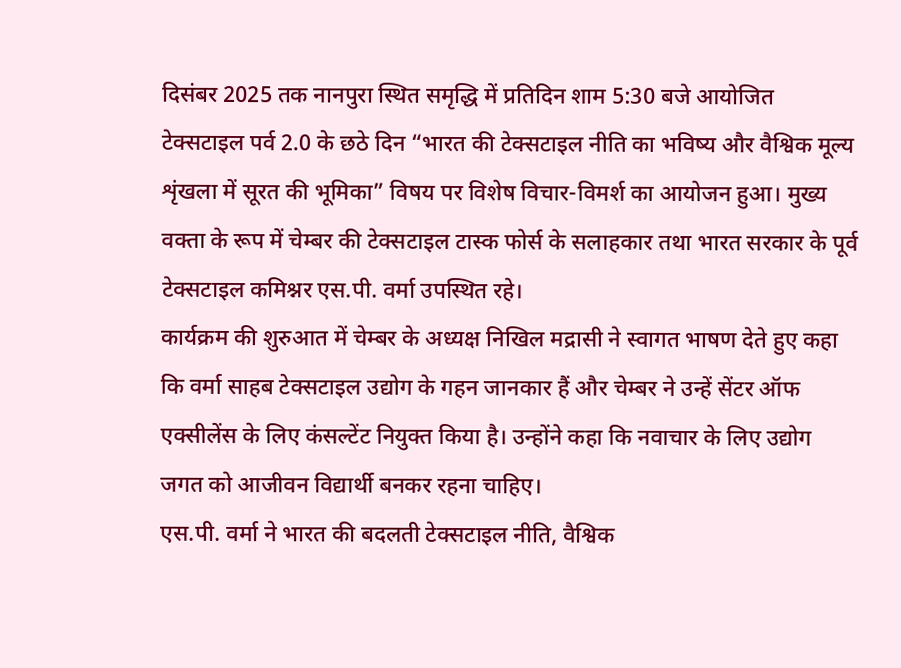दिसंबर 2025 तक नानपुरा स्थित समृद्धि में प्रतिदिन शाम 5:30 बजे आयोजित टेक्सटाइल पर्व 2.0 के छठे दिन “भारत की टेक्सटाइल नीति का भविष्य और वैश्विक मूल्य शृंखला में सूरत की भूमिका” विषय पर विशेष विचार-विमर्श का आयोजन हुआ। मुख्य वक्ता के रूप में चेम्बर की टेक्सटाइल टास्क फोर्स के सलाहकार तथा भारत सरकार के पूर्व टेक्सटाइल कमिश्नर एस.पी. वर्मा उपस्थित रहे।
कार्यक्रम की शुरुआत में चेम्बर के अध्यक्ष निखिल मद्रासी ने स्वागत भाषण देते हुए कहा कि वर्मा साहब टेक्सटाइल उद्योग के गहन जानकार हैं और चेम्बर ने उन्हें सेंटर ऑफ एक्सीलेंस के लिए कंसल्टेंट नियुक्त किया है। उन्होंने कहा कि नवाचार के लिए उद्योग जगत को आजीवन विद्यार्थी बनकर रहना चाहिए।
एस.पी. वर्मा ने भारत की बदलती टेक्सटाइल नीति, वैश्विक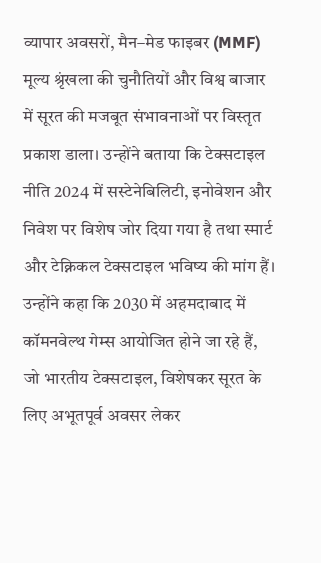व्यापार अवसरों, मैन–मेड फाइबर (MMF) मूल्य श्रृंखला की चुनौतियों और विश्व बाजार में सूरत की मजबूत संभावनाओं पर विस्तृत प्रकाश डाला। उन्होंने बताया कि टेक्सटाइल नीति 2024 में सस्टेनेबिलिटी, इनोवेशन और निवेश पर विशेष जोर दिया गया है तथा स्मार्ट और टेक्निकल टेक्सटाइल भविष्य की मांग हैं।
उन्होंने कहा कि 2030 में अहमदाबाद में कॉमनवेल्थ गेम्स आयोजित होने जा रहे हैं, जो भारतीय टेक्सटाइल, विशेषकर सूरत के लिए अभूतपूर्व अवसर लेकर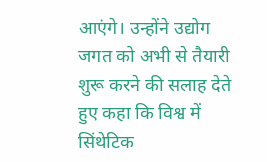आएंगे। उन्होंने उद्योग जगत को अभी से तैयारी शुरू करने की सलाह देते हुए कहा कि विश्व में सिंथेटिक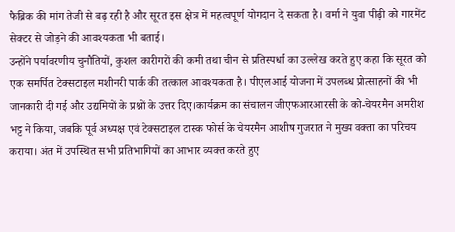फैब्रिक की मांग तेजी से बढ़ रही है और सूरत इस क्षेत्र में महत्वपूर्ण योगदान दे सकता है। वर्मा ने युवा पीढ़ी को गारमेंट सेक्टर से जोड़ने की आवश्यकता भी बताई।
उन्होंने पर्यावरणीय चुनौतियों, कुशल कारीगरों की कमी तथा चीन से प्रतिस्पर्धा का उल्लेख करते हुए कहा कि सूरत को एक समर्पित टेक्सटाइल मशीनरी पार्क की तत्काल आवश्यकता है। पीएलआई योजना में उपलब्ध प्रोत्साहनों की भी जानकारी दी गई और उद्यमियों के प्रश्नों के उत्तर दिए।कार्यक्रम का संचालन जीएफआरआरसी के को-चेयरमैन अमरीश भट्ट ने किया, जबकि पूर्व अध्यक्ष एवं टेक्सटाइल टास्क फोर्स के चेयरमैन आशीष गुजरात ने मुख्य वक्ता का परिचय कराया। अंत में उपस्थित सभी प्रतिभागियों का आभार व्यक्त करते हुए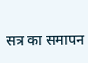सत्र का समापन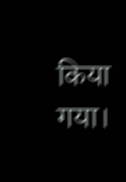किया गया।